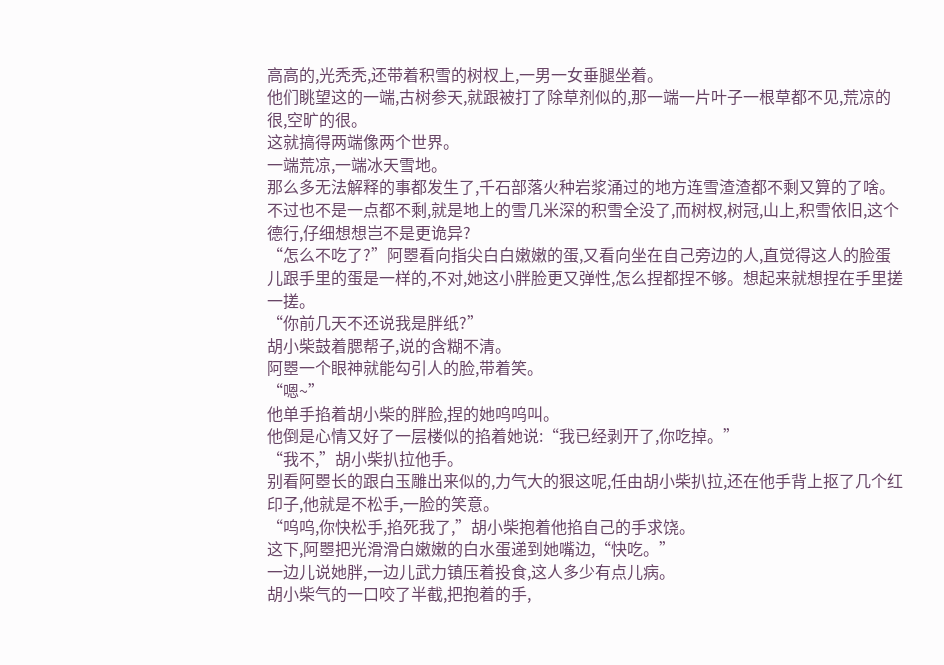高高的,光秃秃,还带着积雪的树杈上,一男一女垂腿坐着。
他们眺望这的一端,古树参天,就跟被打了除草剂似的,那一端一片叶子一根草都不见,荒凉的很,空旷的很。
这就搞得两端像两个世界。
一端荒凉,一端冰天雪地。
那么多无法解释的事都发生了,千石部落火种岩浆涌过的地方连雪渣渣都不剩又算的了啥。
不过也不是一点都不剩,就是地上的雪几米深的积雪全没了,而树杈,树冠,山上,积雪依旧,这个德行,仔细想想岂不是更诡异?
“怎么不吃了?”阿瞾看向指尖白白嫩嫩的蛋,又看向坐在自己旁边的人,直觉得这人的脸蛋儿跟手里的蛋是一样的,不对,她这小胖脸更又弹性,怎么捏都捏不够。想起来就想捏在手里搓一搓。
“你前几天不还说我是胖纸?”
胡小柴鼓着腮帮子,说的含糊不清。
阿瞾一个眼神就能勾引人的脸,带着笑。
“嗯~”
他单手掐着胡小柴的胖脸,捏的她呜呜叫。
他倒是心情又好了一层楼似的掐着她说:“我已经剥开了,你吃掉。”
“我不,”胡小柴扒拉他手。
别看阿瞾长的跟白玉雕出来似的,力气大的狠这呢,任由胡小柴扒拉,还在他手背上抠了几个红印子,他就是不松手,一脸的笑意。
“呜呜,你快松手,掐死我了,”胡小柴抱着他掐自己的手求饶。
这下,阿瞾把光滑滑白嫩嫩的白水蛋递到她嘴边,“快吃。”
一边儿说她胖,一边儿武力镇压着投食,这人多少有点儿病。
胡小柴气的一口咬了半截,把抱着的手,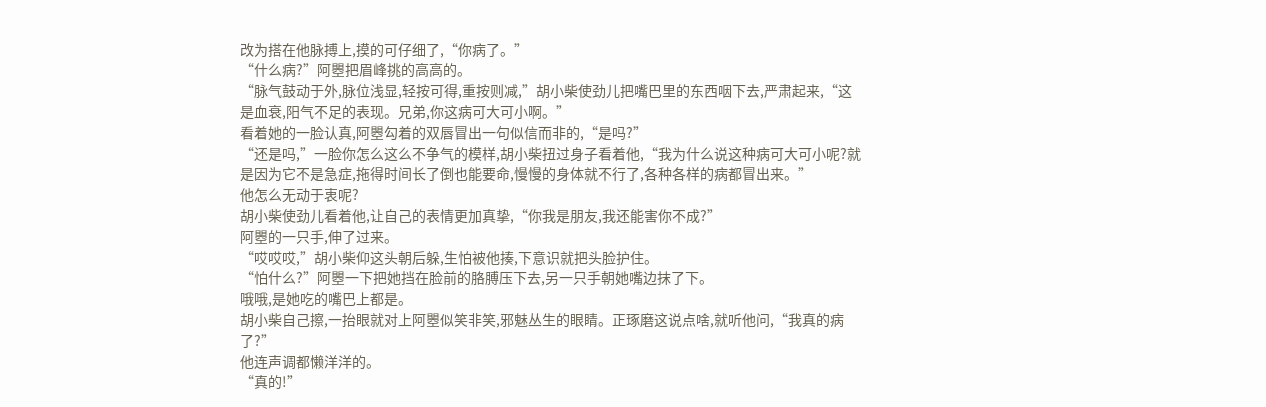改为搭在他脉搏上,摸的可仔细了,“你病了。”
“什么病?”阿瞾把眉峰挑的高高的。
“脉气鼓动于外,脉位浅显,轻按可得,重按则减,”胡小柴使劲儿把嘴巴里的东西咽下去,严肃起来,“这是血衰,阳气不足的表现。兄弟,你这病可大可小啊。”
看着她的一脸认真,阿瞾勾着的双唇冒出一句似信而非的,“是吗?”
“还是吗,”一脸你怎么这么不争气的模样,胡小柴扭过身子看着他,“我为什么说这种病可大可小呢?就是因为它不是急症,拖得时间长了倒也能要命,慢慢的身体就不行了,各种各样的病都冒出来。”
他怎么无动于衷呢?
胡小柴使劲儿看着他,让自己的表情更加真挚,“你我是朋友,我还能害你不成?”
阿瞾的一只手,伸了过来。
“哎哎哎,”胡小柴仰这头朝后躲,生怕被他揍,下意识就把头脸护住。
“怕什么?”阿瞾一下把她挡在脸前的胳膊压下去,另一只手朝她嘴边抹了下。
哦哦,是她吃的嘴巴上都是。
胡小柴自己擦,一抬眼就对上阿瞾似笑非笑,邪魅丛生的眼睛。正琢磨这说点啥,就听他问,“我真的病了?”
他连声调都懒洋洋的。
“真的!”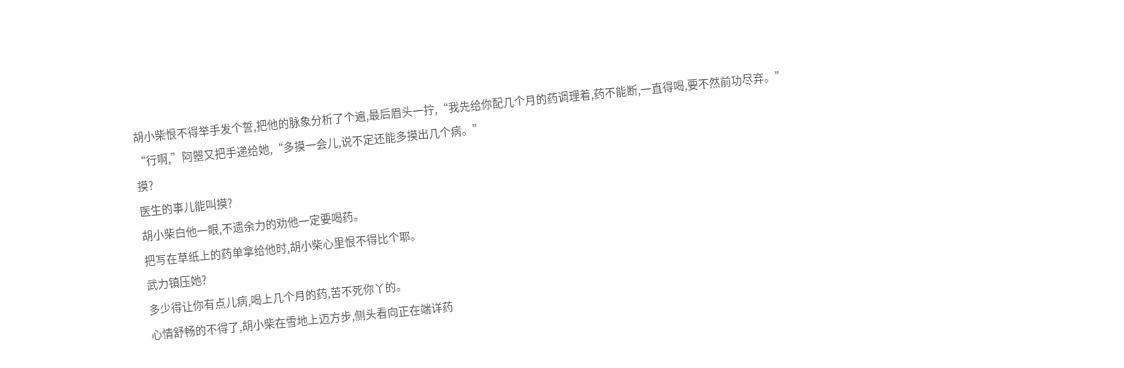胡小柴恨不得举手发个誓,把他的脉象分析了个遍,最后眉头一拧,“我先给你配几个月的药调理着,药不能断,一直得喝,要不然前功尽弃。”
“行啊,”阿瞾又把手递给她,“多摸一会儿,说不定还能多摸出几个病。”
摸?
医生的事儿能叫摸?
胡小柴白他一眼,不遗余力的劝他一定要喝药。
把写在草纸上的药单拿给他时,胡小柴心里恨不得比个耶。
武力镇压她?
多少得让你有点儿病,喝上几个月的药,苦不死你丫的。
心情舒畅的不得了,胡小柴在雪地上迈方步,侧头看向正在端详药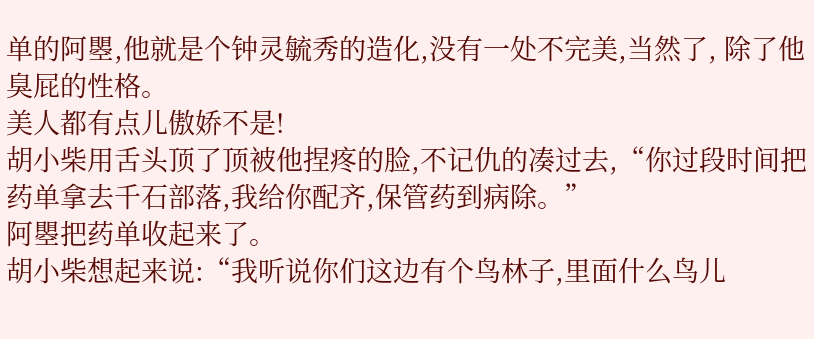单的阿瞾,他就是个钟灵毓秀的造化,没有一处不完美,当然了, 除了他臭屁的性格。
美人都有点儿傲娇不是!
胡小柴用舌头顶了顶被他捏疼的脸,不记仇的凑过去,“你过段时间把药单拿去千石部落,我给你配齐,保管药到病除。”
阿瞾把药单收起来了。
胡小柴想起来说:“我听说你们这边有个鸟林子,里面什么鸟儿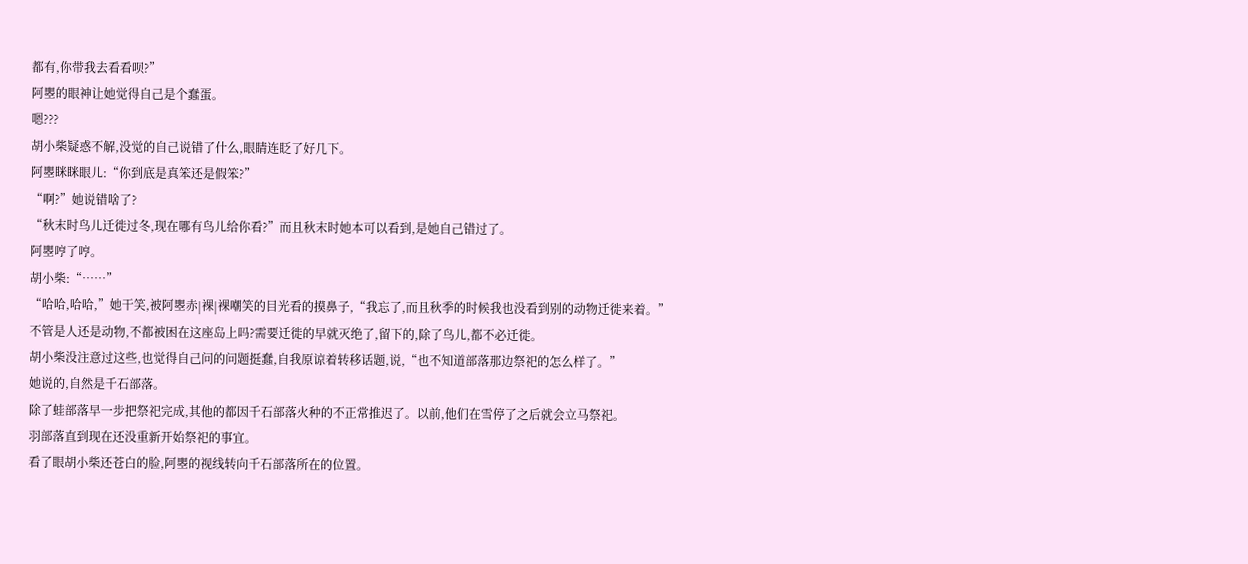都有,你带我去看看呗?”
阿瞾的眼神让她觉得自己是个蠢蛋。
嗯???
胡小柴疑惑不解,没觉的自己说错了什么,眼睛连眨了好几下。
阿瞾眯眯眼儿:“你到底是真笨还是假笨?”
“啊?”她说错啥了?
“秋末时鸟儿迁徙过冬,现在哪有鸟儿给你看?”而且秋末时她本可以看到,是她自己错过了。
阿瞾哼了哼。
胡小柴:“……”
“哈哈,哈哈,”她干笑,被阿瞾赤|裸|裸嘲笑的目光看的摸鼻子,“我忘了,而且秋季的时候我也没看到别的动物迁徙来着。”
不管是人还是动物,不都被困在这座岛上吗?需要迁徙的早就灭绝了,留下的,除了鸟儿,都不必迁徙。
胡小柴没注意过这些,也觉得自己问的问题挺蠢,自我原谅着转移话题,说,“也不知道部落那边祭祀的怎么样了。”
她说的,自然是千石部落。
除了蛙部落早一步把祭祀完成,其他的都因千石部落火种的不正常推迟了。以前,他们在雪停了之后就会立马祭祀。
羽部落直到现在还没重新开始祭祀的事宜。
看了眼胡小柴还苍白的脸,阿瞾的视线转向千石部落所在的位置。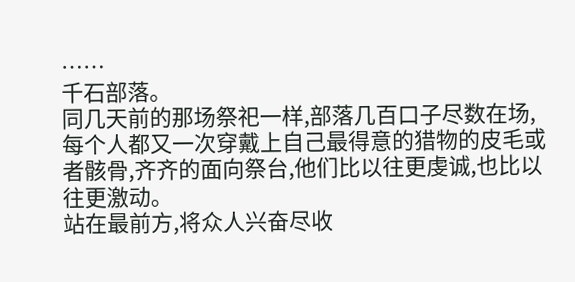……
千石部落。
同几天前的那场祭祀一样,部落几百口子尽数在场,每个人都又一次穿戴上自己最得意的猎物的皮毛或者骸骨,齐齐的面向祭台,他们比以往更虔诚,也比以往更激动。
站在最前方,将众人兴奋尽收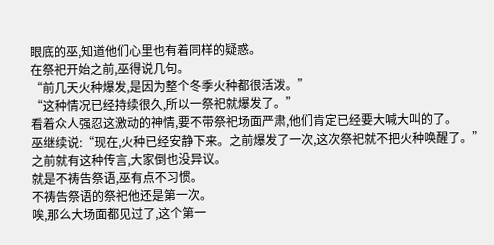眼底的巫,知道他们心里也有着同样的疑惑。
在祭祀开始之前,巫得说几句。
“前几天火种爆发,是因为整个冬季火种都很活泼。”
“这种情况已经持续很久,所以一祭祀就爆发了。”
看着众人强忍这激动的神情,要不带祭祀场面严肃,他们肯定已经要大喊大叫的了。
巫继续说:“现在,火种已经安静下来。之前爆发了一次,这次祭祀就不把火种唤醒了。”
之前就有这种传言,大家倒也没异议。
就是不祷告祭语,巫有点不习惯。
不祷告祭语的祭祀他还是第一次。
唉,那么大场面都见过了,这个第一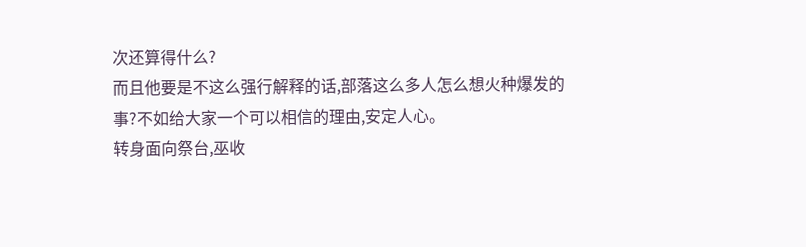次还算得什么?
而且他要是不这么强行解释的话,部落这么多人怎么想火种爆发的事?不如给大家一个可以相信的理由,安定人心。
转身面向祭台,巫收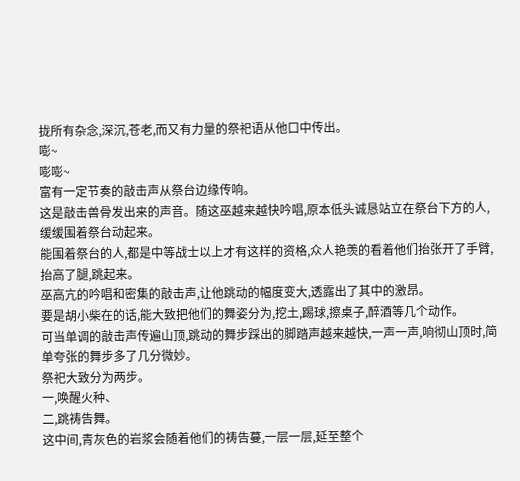拢所有杂念,深沉,苍老,而又有力量的祭祀语从他口中传出。
嘭~
嘭嘭~
富有一定节奏的敲击声从祭台边缘传响。
这是敲击兽骨发出来的声音。随这巫越来越快吟唱,原本低头诚恳站立在祭台下方的人,缓缓围着祭台动起来。
能围着祭台的人,都是中等战士以上才有这样的资格,众人艳羡的看着他们抬张开了手臂,抬高了腿,跳起来。
巫高亢的吟唱和密集的敲击声,让他跳动的幅度变大,透露出了其中的激昂。
要是胡小柴在的话,能大致把他们的舞姿分为,挖土,踢球,擦桌子,醉酒等几个动作。
可当单调的敲击声传遍山顶,跳动的舞步踩出的脚踏声越来越快,一声一声,响彻山顶时,简单夸张的舞步多了几分微妙。
祭祀大致分为两步。
一,唤醒火种、
二,跳祷告舞。
这中间,青灰色的岩浆会随着他们的祷告蔓,一层一层,延至整个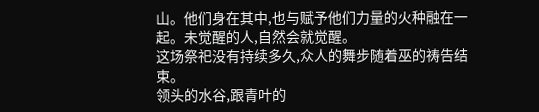山。他们身在其中,也与赋予他们力量的火种融在一起。未觉醒的人,自然会就觉醒。
这场祭祀没有持续多久,众人的舞步随着巫的祷告结束。
领头的水谷,跟青叶的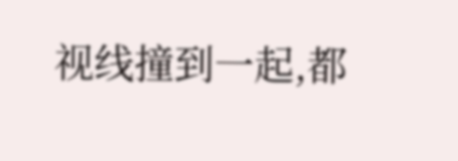视线撞到一起,都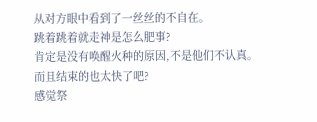从对方眼中看到了一丝丝的不自在。
跳着跳着就走神是怎么肥事?
肯定是没有唤醒火种的原因,不是他们不认真。
而且结束的也太快了吧?
感觉祭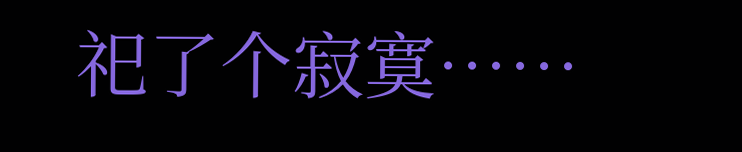祀了个寂寞……